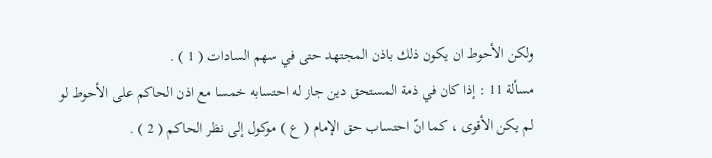ولكن الأحوط ان يكون ذلك باذن المجتهد حتى في سهم السادات ( 1 ) .
مسألة 11 : إذا كان في ذمة المستحق دين جاز له احتسابه خمسا مع اذن الحاكم على الأحوط لو لم يكن الأقوى ، كما انّ احتساب حق الإمام ( ع ) موكول إلى نظر الحاكم ( 2 ) .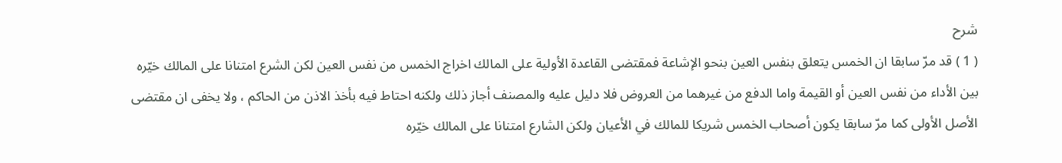شرح
( 1 ) قد مرّ سابقا ان الخمس يتعلق بنفس العين بنحو الإشاعة فمقتضى القاعدة الأولية على المالك اخراج الخمس من نفس العين لكن الشرع امتنانا على المالك خيّره بين الأداء من نفس العين أو القيمة واما الدفع من غيرهما من العروض فلا دليل عليه والمصنف أجاز ذلك ولكنه احتاط فيه بأخذ الاذن من الحاكم ، ولا يخفى ان مقتضى الأصل الأولى كما مرّ سابقا يكون أصحاب الخمس شريكا للمالك في الأعيان ولكن الشارع امتنانا على المالك خيّره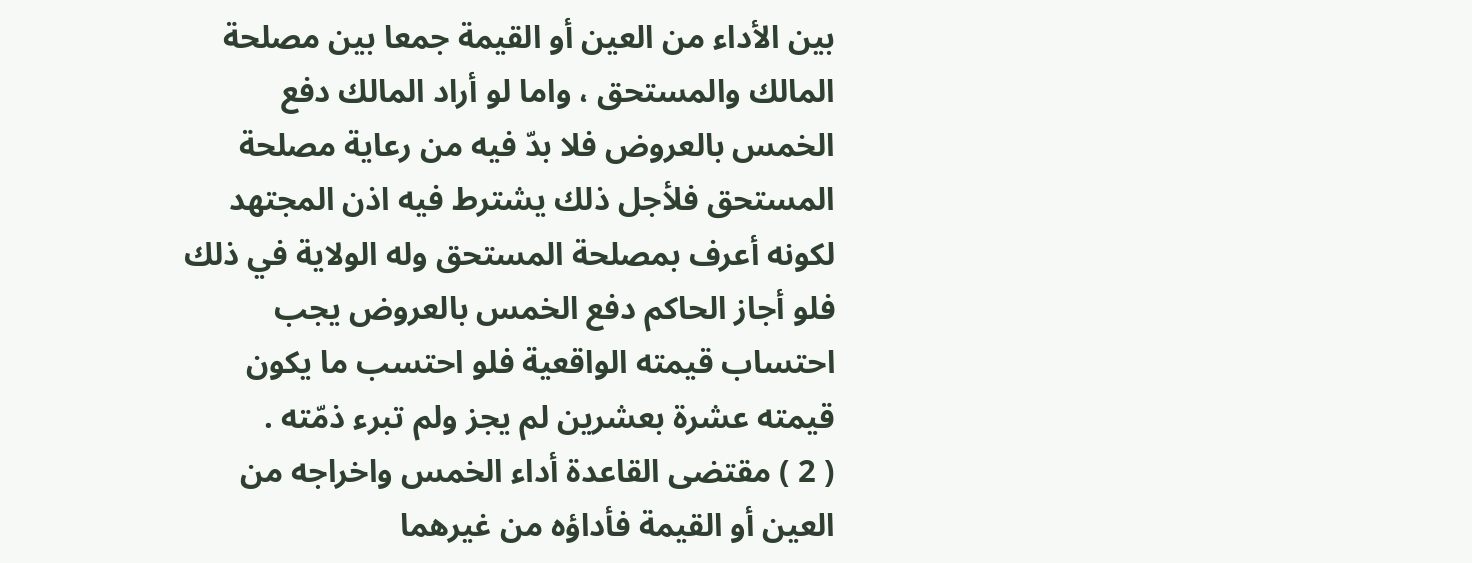بين الأداء من العين أو القيمة جمعا بين مصلحة المالك والمستحق ، واما لو أراد المالك دفع الخمس بالعروض فلا بدّ فيه من رعاية مصلحة المستحق فلأجل ذلك يشترط فيه اذن المجتهد لكونه أعرف بمصلحة المستحق وله الولاية في ذلك فلو أجاز الحاكم دفع الخمس بالعروض يجب احتساب قيمته الواقعية فلو احتسب ما يكون قيمته عشرة بعشرين لم يجز ولم تبرء ذمّته .
( 2 ) مقتضى القاعدة أداء الخمس واخراجه من العين أو القيمة فأداؤه من غيرهما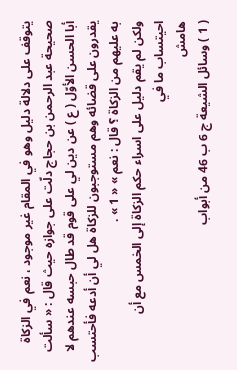يتوقف على دلالة دليل وهو في المقام غير موجود ، نعم في الزكاة صحيحة عبد الرحمن بن حجاج دلّت على جوازه حيث قال : « سألت أبا الحسن الأوّل ( ع ) عن دين لي على قوم قد طال حبسه عندهم لا يقدرون على قضائه وهم مستوجبون للزكاة هل لي أن أدعه فأحتسب به عليهم من الزكاة ؟ قال : نعم » « 1 » .
ولكن لم يقم دليل على اسراء حكم الزكاة إلى الخمس مع أن احيتساب ما في
هامش
( 1 ) وسائل الشيعة ج 6 ب 46 من أبواب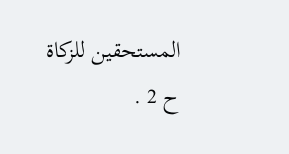المستحقين للزكاة ح 2 .